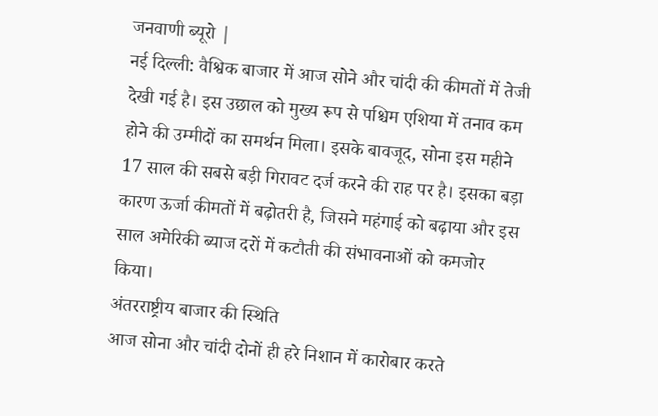जनवाणी ब्यूरो |
नई दिल्ली: वैश्विक बाजार में आज सोने और चांदी की कीमतों में तेजी देखी गई है। इस उछाल को मुख्य रूप से पश्चिम एशिया में तनाव कम होने की उम्मीदों का समर्थन मिला। इसके बावजूद, सोना इस महीने 17 साल की सबसे बड़ी गिरावट दर्ज करने की राह पर है। इसका बड़ा कारण ऊर्जा कीमतों में बढ़ोतरी है, जिसने महंगाई को बढ़ाया और इस साल अमेरिकी ब्याज दरों में कटौती की संभावनाओं को कमजोर किया।
अंतरराष्ट्रीय बाजार की स्थिति
आज सोना और चांदी दोनों ही हरे निशान में कारोबार करते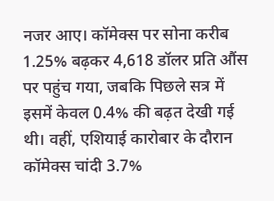नजर आए। कॉमेक्स पर सोना करीब 1.25% बढ़कर 4,618 डॉलर प्रति औंस पर पहुंच गया, जबकि पिछले सत्र में इसमें केवल 0.4% की बढ़त देखी गई थी। वहीं, एशियाई कारोबार के दौरान कॉमेक्स चांदी 3.7%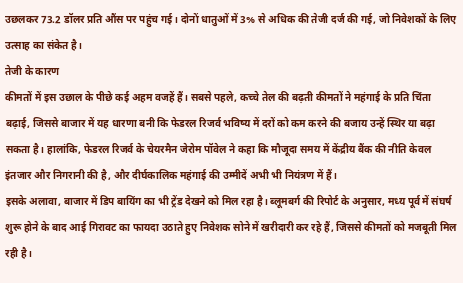उछलकर 73.2 डॉलर प्रति औंस पर पहुंच गई। दोनों धातुओं में 3% से अधिक की तेजी दर्ज की गई, जो निवेशकों के लिए उत्साह का संकेत है।
तेजी के कारण
कीमतों में इस उछाल के पीछे कई अहम वजहें हैं। सबसे पहले, कच्चे तेल की बढ़ती कीमतों ने महंगाई के प्रति चिंता बढ़ाई, जिससे बाजार में यह धारणा बनी कि फेडरल रिजर्व भविष्य में दरों को कम करने की बजाय उन्हें स्थिर या बढ़ा सकता है। हालांकि, फेडरल रिजर्व के चेयरमैन जेरोम पॉवेल ने कहा कि मौजूदा समय में केंद्रीय बैंक की नीति केवल इंतजार और निगरानी की है, और दीर्घकालिक महंगाई की उम्मीदें अभी भी नियंत्रण में हैं।
इसके अलावा, बाजार में डिप बायिंग का भी ट्रेंड देखने को मिल रहा है। ब्लूमबर्ग की रिपोर्ट के अनुसार, मध्य पूर्व में संघर्ष शुरू होने के बाद आई गिरावट का फायदा उठाते हुए निवेशक सोने में खरीदारी कर रहे हैं, जिससे कीमतों को मजबूती मिल रही है।